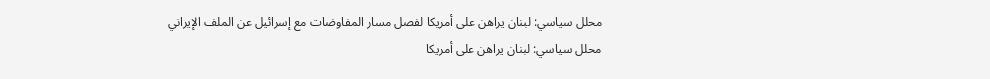محلل سياسي: لبنان يراهن على أمريكا لفصل مسار المفاوضات مع إسرائيل عن الملف الإيراني
محلل سياسي: لبنان يراهن على أمريكا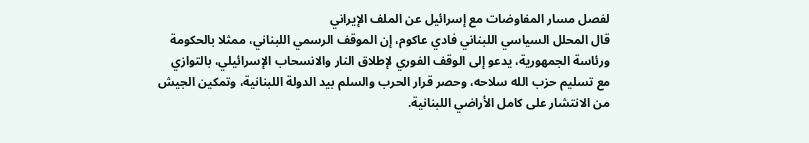لفصل مسار المفاوضات مع إسرائيل عن الملف الإيراني
قال المحلل السياسي اللبناني فادي عاكوم، إن الموقف الرسمي اللبناني، ممثلا بالحكومة ورئاسة الجمهورية، يدعو إلى الوقف الفوري لإطلاق النار والانسحاب الإسرائيلي، بالتوازي مع تسليم حزب الله سلاحه، وحصر قرار الحرب والسلم بيد الدولة اللبنانية، وتمكين الجيش من الانتشار على كامل الأراضي اللبنانية.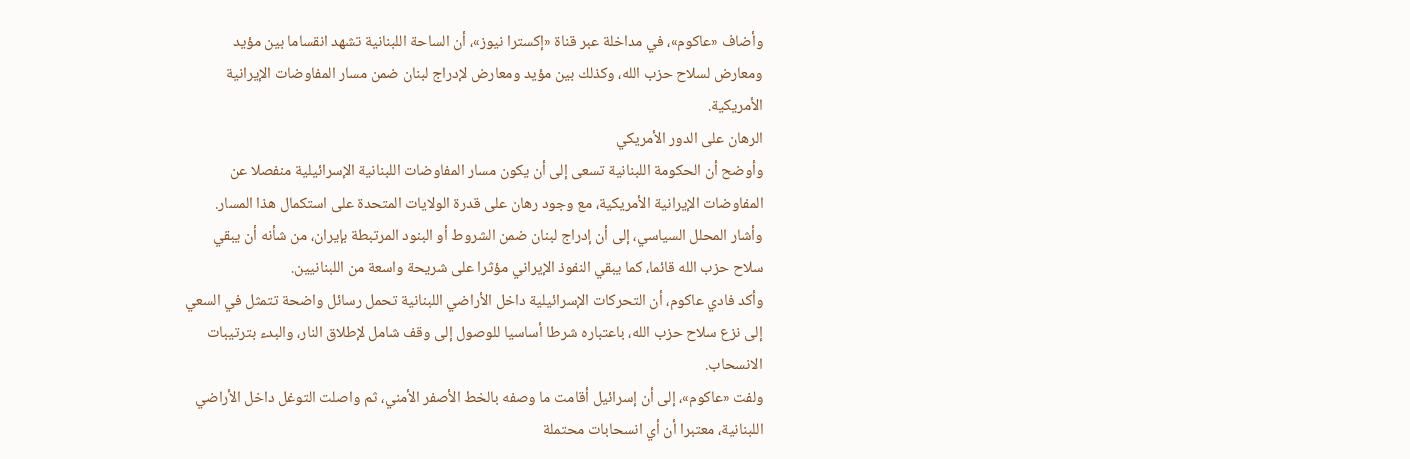وأضاف «عاكوم»، في مداخلة عبر قناة «إكسترا نيوز»، أن الساحة اللبنانية تشهد انقساما بين مؤيد ومعارض لسلاح حزب الله، وكذلك بين مؤيد ومعارض لإدراج لبنان ضمن مسار المفاوضات الإيرانية الأمريكية.
الرهان على الدور الأمريكي
وأوضح أن الحكومة اللبنانية تسعى إلى أن يكون مسار المفاوضات اللبنانية الإسرائيلية منفصلا عن المفاوضات الإيرانية الأمريكية، مع وجود رهان على قدرة الولايات المتحدة على استكمال هذا المسار.
وأشار المحلل السياسي، إلى أن إدراج لبنان ضمن الشروط أو البنود المرتبطة بإيران، من شأنه أن يبقي سلاح حزب الله قائما، كما يبقي النفوذ الإيراني مؤثرا على شريحة واسعة من اللبنانيين.
وأكد فادي عاكوم، أن التحركات الإسرائيلية داخل الأراضي اللبنانية تحمل رسائل واضحة تتمثل في السعي إلى نزع سلاح حزب الله، باعتباره شرطا أساسيا للوصول إلى وقف شامل لإطلاق النار، والبدء بترتيبات الانسحاب.
ولفت «عاكوم»، إلى أن إسرائيل أقامت ما وصفه بالخط الأصفر الأمني، ثم واصلت التوغل داخل الأراضي اللبنانية، معتبرا أن أي انسحابات محتملة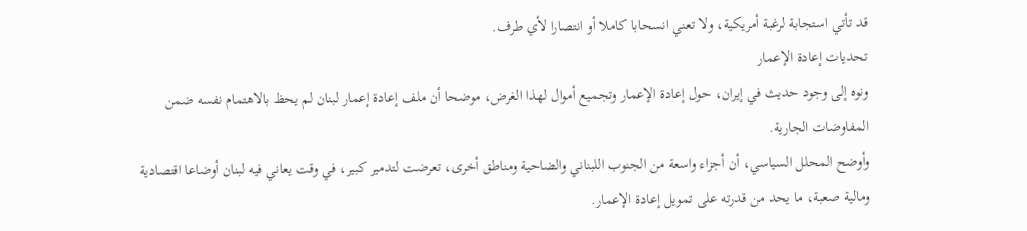قد تأتي استجابة لرغبة أمريكية، ولا تعني انسحابا كاملا أو انتصارا لأي طرف.
تحديات إعادة الإعمار
ونوه إلى وجود حديث في إيران، حول إعادة الإعمار وتجميع أموال لهذا الغرض، موضحا أن ملف إعادة إعمار لبنان لم يحظ بالاهتمام نفسه ضمن المفاوضات الجارية.
وأوضح المحلل السياسي، أن أجزاء واسعة من الجنوب اللبناني والضاحية ومناطق أخرى، تعرضت لتدمير كبير، في وقت يعاني فيه لبنان أوضاعا اقتصادية ومالية صعبة، ما يحد من قدرته على تمويل إعادة الإعمار.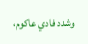وشدد فادي عاكوم،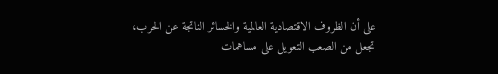على أن الظروف الاقتصادية العالمية والخسائر الناتجة عن الحرب، تجعل من الصعب التعويل على مساهمات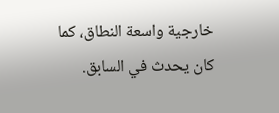خارجية واسعة النطاق، كما كان يحدث في السابق.